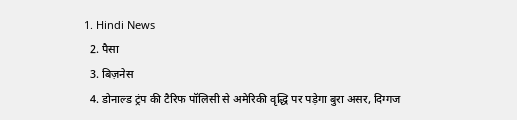1. Hindi News
  2. पैसा
  3. बिज़नेस
  4. डोनाल्ड ट्रंप की टैरिफ पॉलिसी से अमेरिकी वृद्धि पर पड़ेगा बुरा असर, दिग्गज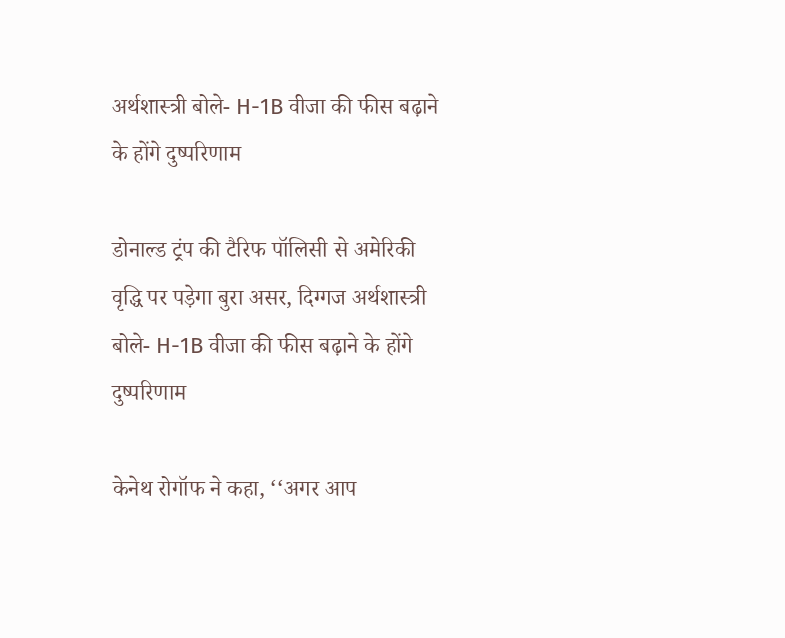अर्थशास्त्री बोले- H-1B वीजा की फीस बढ़ाने के होंगे दुष्परिणाम

डोनाल्ड ट्रंप की टैरिफ पॉलिसी से अमेरिकी वृद्धि पर पड़ेगा बुरा असर, दिग्गज अर्थशास्त्री बोले- H-1B वीजा की फीस बढ़ाने के होंगे दुष्परिणाम

केनेथ रोगॉफ ने कहा, ‘‘अगर आप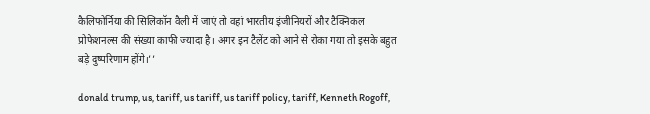कैलिफोर्निया की सिलिकॉन वैली में जाएं तो वहां भारतीय इंजीनियरों और टैक्निकल प्रोफेशनल्स की संख्या काफी ज्यादा है। अगर इन टैलेंट को आने से रोका गया तो इसके बहुत बड़े दुष्परिणाम होंगे।’’

donald trump, us, tariff, us tariff, us tariff policy, tariff, Kenneth Rogoff,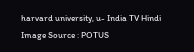harvard university, u- India TV Hindi
Image Source : POTUS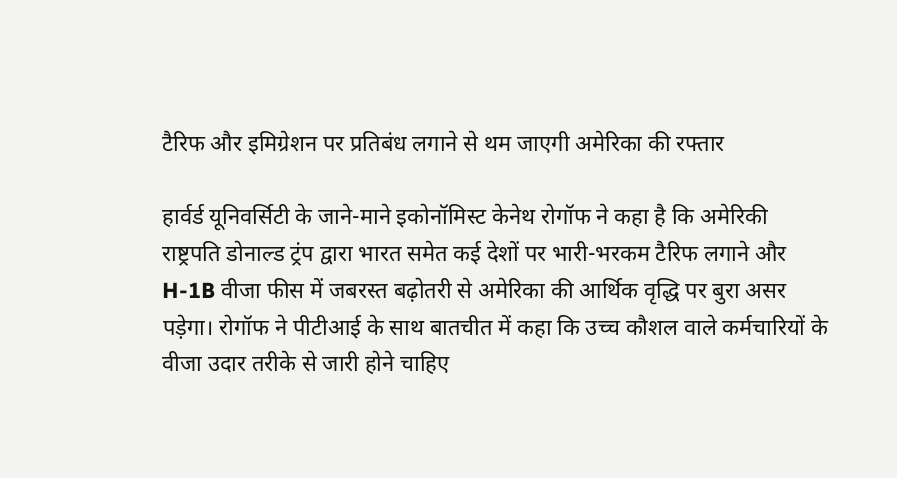टैरिफ और इमिग्रेशन पर प्रतिबंध लगाने से थम जाएगी अमेरिका की रफ्तार

हार्वर्ड यूनिवर्सिटी के जाने-माने इकोनॉमिस्ट केनेथ रोगॉफ ने कहा है कि अमेरिकी राष्ट्रपति डोनाल्ड ट्रंप द्वारा भारत समेत कई देशों पर भारी-भरकम टैरिफ लगाने और H-1B वीजा फीस में जबरस्त बढ़ोतरी से अमेरिका की आर्थिक वृद्धि पर बुरा असर पड़ेगा। रोगॉफ ने पीटीआई के साथ बातचीत में कहा कि उच्च कौशल वाले कर्मचारियों के वीजा उदार तरीके से जारी होने चाहिए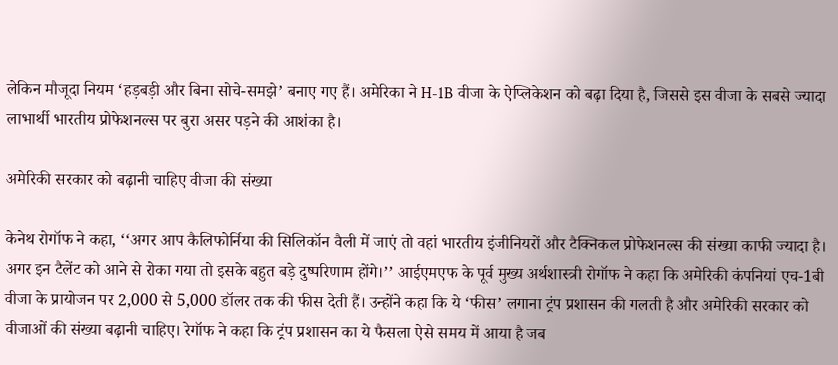लेकिन मौजूदा नियम ‘हड़बड़ी और बिना सोचे-समझे’ बनाए गए हैं। अमेरिका ने H-1B वीजा के ऐप्लिकेशन को बढ़ा दिया है, जिससे इस वीजा के सबसे ज्यादा लाभार्थी भारतीय प्रोफेशनल्स पर बुरा असर पड़ने की आशंका है।

अमेरिकी सरकार को बढ़ानी चाहिए वीजा की संख्या

केनेथ रोगॉफ ने कहा, ‘‘अगर आप कैलिफोर्निया की सिलिकॉन वैली में जाएं तो वहां भारतीय इंजीनियरों और टैक्निकल प्रोफेशनल्स की संख्या काफी ज्यादा है। अगर इन टैलेंट को आने से रोका गया तो इसके बहुत बड़े दुष्परिणाम होंगे।’’ आईएमएफ के पूर्व मुख्य अर्थशास्त्री रोगॉफ ने कहा कि अमेरिकी कंपनियां एच-1बी वीजा के प्रायोजन पर 2,000 से 5,000 डॉलर तक की फीस देती हैं। उन्होंने कहा कि ये ‘फीस’ लगाना ट्रंप प्रशासन की गलती है और अमेरिकी सरकार को वीजाओं की संख्या बढ़ानी चाहिए। रेगॉफ ने कहा कि ट्रंप प्रशासन का ये फैसला ऐसे समय में आया है जब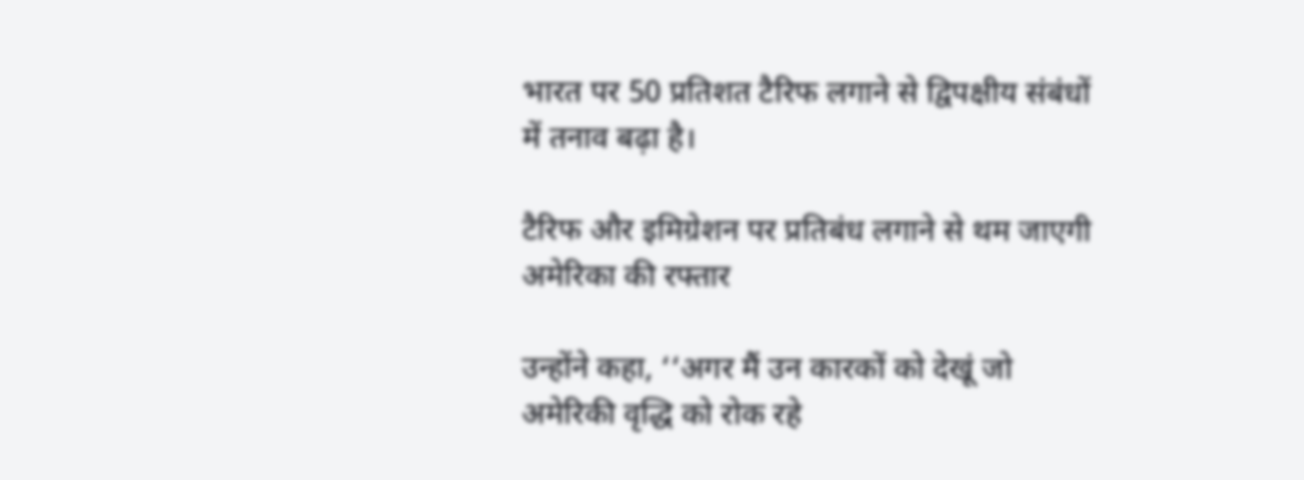भारत पर 50 प्रतिशत टैरिफ लगाने से द्विपक्षीय संबंधों में तनाव बढ़ा है।

टैरिफ और इमिग्रेशन पर प्रतिबंध लगाने से थम जाएगी अमेरिका की रफ्तार

उन्होंने कहा, ‘‘अगर मैं उन कारकों को देखूं जो अमेरिकी वृद्धि को रोक रहे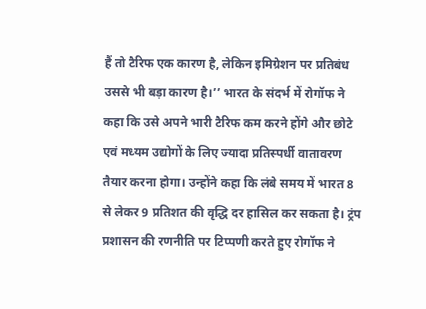हैं तो टैरिफ एक कारण है, लेकिन इमिग्रेशन पर प्रतिबंध उससे भी बड़ा कारण है।’’ भारत के संदर्भ में रोगॉफ ने कहा कि उसे अपने भारी टैरिफ कम करने होंगे और छोटे एवं मध्यम उद्योगों के लिए ज्यादा प्रतिस्पर्धी वातावरण तैयार करना होगा। उन्होंने कहा कि लंबे समय में भारत 8 से लेकर 9 प्रतिशत की वृद्धि दर हासिल कर सकता है। ट्रंप प्रशासन की रणनीति पर टिप्पणी करते हुए रोगॉफ ने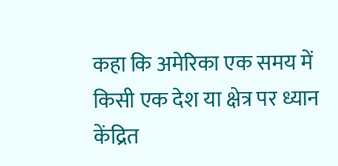कहा कि अमेरिका एक समय में किसी एक देश या क्षेत्र पर ध्यान केंद्रित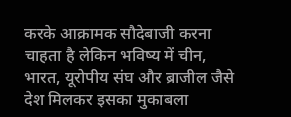करके आक्रामक सौदेबाजी करना चाहता है लेकिन भविष्य में चीन, भारत, यूरोपीय संघ और ब्राजील जैसे देश मिलकर इसका मुकाबला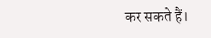कर सकते हैं।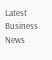Latest Business News